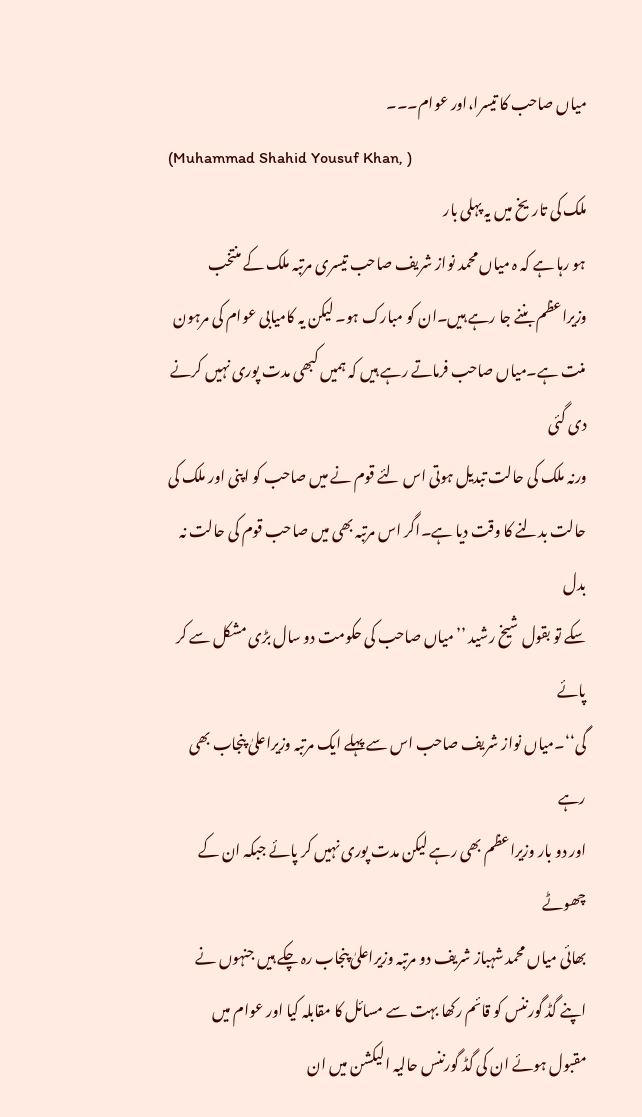میاں صاحب کا تیسرا،اور عوام۔۔۔
(Muhammad Shahid Yousuf Khan, )
ملک کی تاریخ میں یہ پہلی بار
ہو رہا ہے کہ ہ میاں محمد نواز شریف صاحب تیسری مرتبہ ملک کے منتخب
وزیراعظم بننے جا رہے ہیں۔ان کو مبارک ہو۔ لیکن یہ کامیابی عوام کی مرہون
منت ہے۔میاں صاحب فرماتے رہے ہیں کہ ہمیں کبھی مدت پوری نہیں کرنے دی گئی
ورنہ ملک کی حالت تبدیل ہوتی اس لئے قوم نے میں صاحب کو اپنی اور ملک کی
حالت بدلنے کا وقت دیا ہے۔اگر اس مرتبہ بھی میں صاحب قوم کی حالت نہ بدل
سکے تو بقول شیخ رشید ’’میاں صاحب کی حکومت دو سال بڑی مشکل سے کر پائے
گی‘‘۔میاں نواز شریف صاحب اس سے پہلے ایک مرتبہ وزیراعلیٰ پنجاب بھی رہے
اور دو بار وزیراعظم بھی رہے لیکن مدت پوری نہیں کر پائے جبکہ ان کے چھوٹے
بھائی میاں محمد شہباز شریف دو مرتبہ وزیراعلیٰ پنجاب رہ چکے ہیں جنہوں نے
اپنے گڈ گورننس کو قائم رکھا بہت سے مسائل کا مقابلہ کیا اور عوام میں
مقبول ہوئے ان کی گڈ گورننس حالیہ الیکشن میں ان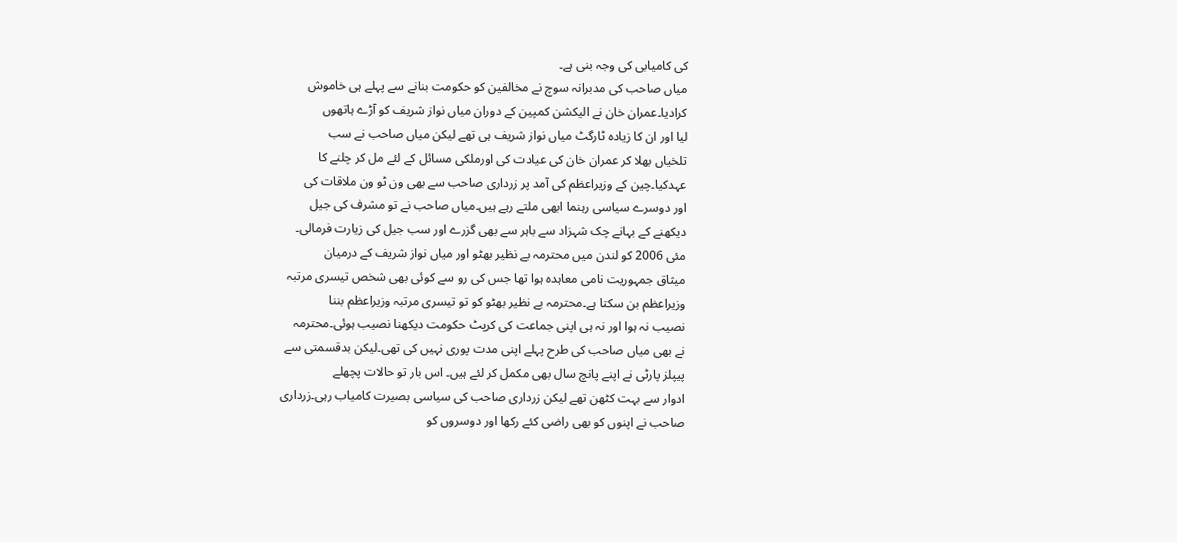کی کامیابی کی وجہ بنی ہے۔
میاں صاحب کی مدبرانہ سوچ نے مخالفین کو حکومت بنانے سے پہلے ہی خاموش
کرادیا۔عمران خان نے الیکشن کمپین کے دوران میاں نواز شریف کو آڑے ہاتھوں
لیا اور ان کا زیادہ ٹارگٹ میاں نواز شریف ہی تھے لیکن میاں صاحب نے سب
تلخیاں بھلا کر عمران خان کی عیادت کی اورملکی مسائل کے لئے مل کر چلنے کا
عہدکیا۔چین کے وزیراعظم کی آمد پر زرداری صاحب سے بھی ون ٹو ون ملاقات کی
اور دوسرے سیاسی رہنما ابھی ملتے رہے ہیں۔میاں صاحب نے تو مشرف کی جیل
دیکھنے کے بہانے چک شہزاد سے باہر سے بھی گزرے اور سب جیل کی زیارت فرمالی۔
مئی 2006 کو لندن میں محترمہ بے نظیر بھٹو اور میاں نواز شریف کے درمیان
میثاق جمہوریت نامی معاہدہ ہوا تھا جس کی رو سے کوئی بھی شخص تیسری مرتبہ
وزیراعظم بن سکتا ہے۔محترمہ بے نظیر بھٹو کو تو تیسری مرتبہ وزیراعظم بننا
نصیب نہ ہوا اور نہ ہی اپنی جماعت کی کرپٹ حکومت دیکھنا نصیب ہوئی۔محترمہ
نے بھی میاں صاحب کی طرح پہلے اپنی مدت پوری نہیں کی تھی۔لیکن بدقسمتی سے
پیپلز پارٹی نے اپنے پانچ سال بھی مکمل کر لئے ہیں۔ اس بار تو حالات پچھلے
ادوار سے بہت کٹھن تھے لیکن زرداری صاحب کی سیاسی بصیرت کامیاب رہی۔زرداری
صاحب نے اپنوں کو بھی راضی کئے رکھا اور دوسروں کو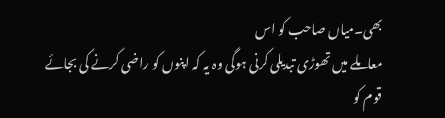بھی۔میاں صاحب کو اس
معاملے میں تھوڑی تبدیلی کرنی ہوگی وہ یہ کہ اپنوں کو راضی کرنے کی بجائے
قوم کو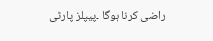راضی کرنا ہوگا ۔پیپلز پارٹی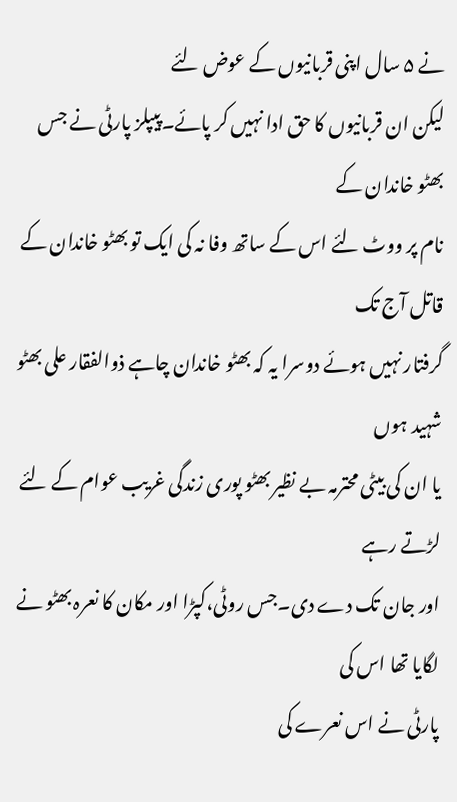نے ۵ سال اپنی قربانیوں کے عوض لئے
لیکن ان قربانیوں کا حق ادا نہیں کر پائے۔پیپلز پارٹی نے جس بھٹو خاندان کے
نام پر ووٹ لئے اس کے ساتھ وفا نہ کی ایک تو بھٹو خاندان کے قاتل آج تک
گرفتار نہیں ہوئے دوسرا یہ کہ بھٹو خاندان چاہے ذوالفقار علی بھٹو شہید ہوں
یا ان کی بیٹی محترمہ بے نظیر بھٹو پوری زندگی غریب عوام کے لئے لڑتے رہے
اور جان تک دے دی۔جس روٹی،کپڑا اور مکان کا نعرہ بھٹو نے لگایا تھا اس کی
پارٹی نے اس نعرے کی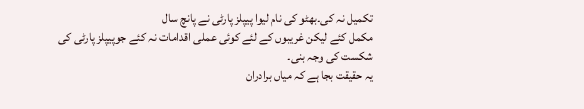تکمیل نہ کی۔بھٹو کی نام لیوا پیپلز پارٹی نے پانچ سال
مکمل کئے لیکن غریبوں کے لئے کوئی عملی اقدامات نہ کئے جوپیپلز پارٹی کی
شکست کی وجہ بنی۔
یہ حقیقت بجا ہے کہ میاں برادران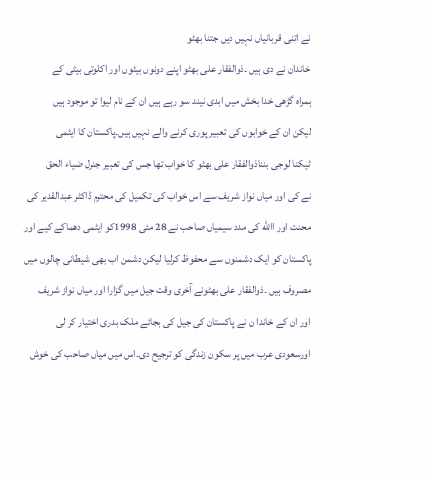نے اتنی قربانیاں نہیں دیں جتنا بھٹو
خاندان نے دی ہیں ۔ذوالفقار علی بھٹو اپنے دونوں بیٹوں اور اکلوتی بیٹی کے
ہمراہ گڑھی خدا بخش میں ابدی نیند سو رہے ہیں ان کے نام لیوا تو موجود ہیں
لیکن ان کے خوابوں کی تعبیر پوری کرنے والے نہیں ہیں۔پاکستان کا ایٹمی
ٹیکنا لوجی بنناذوالفقار علی بھٹو کا خواب تھا جس کی تعبیر جنرل ضیاء الحق
نے کی اور میاں نواز شریف سے اس خواب کی تکمیل کی محترم ڈاکٹر عبدالقدیر کی
محنت اور االله کی مدد سیمیاں صاحب نے 28 مئی 1998کو ایٹمی دھماکے کیے اور
پاکستان کو ایک دشمنوں سے محفوظ کرلیا لیکن دشمن اب بھی شیطانی چالوں میں
مصروف ہیں ۔ذوالفقار علی بھٹونے آخری وقت جیل میں گزارا اور میاں نواز شریف
اور ان کے خاندا ن نے پاکستان کی جیل کی بجائے ملک بدری اختیار کر لی
اورسعودی عرب میں پر سکون زندگی کو ترجیح دی۔اس میں میاں صاحب کی خوش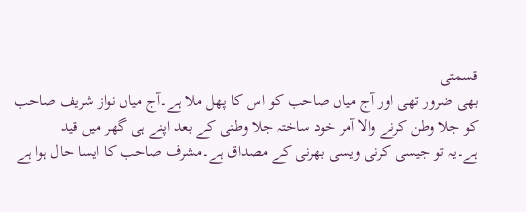قسمتی
بھی ضرور تھی اور آج میاں صاحب کو اس کا پھل ملا ہے۔آج میاں نواز شریف صاحب
کو جلا وطن کرنے والا آمر خود ساختہ جلا وطنی کے بعد اپنے ہی گھر میں قید
ہے۔یہ تو جیسی کرنی ویسی بھرنی کے مصداق ہے۔مشرف صاحب کا ایسا حال ہوا ہے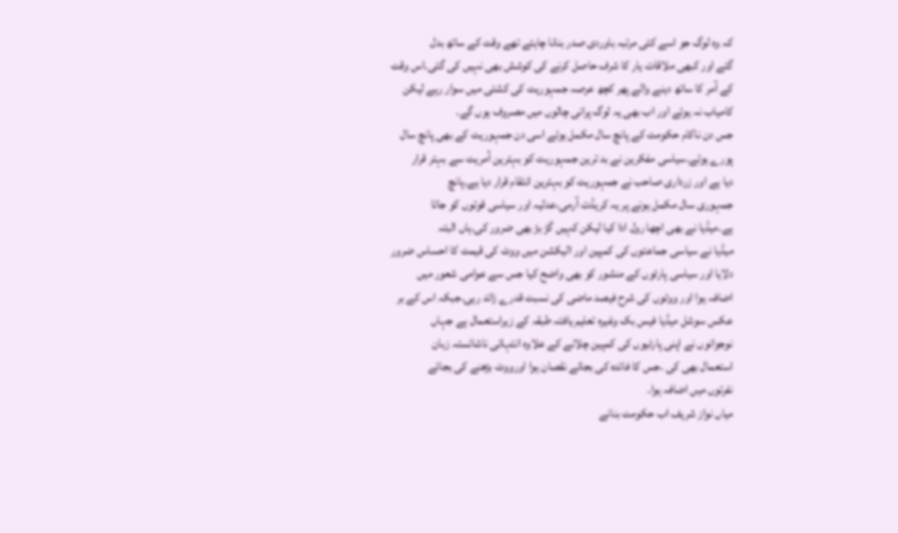کہ وہ لوگ جو اسے کئی مرتبہ باوردی صدر بنانا چاہتے تھے وقت کے ساتھ بدل
گئے اور کبھی ملاقات یار کا شرف حاصل کرنے کی کوشش بھی نہیں کی گئی۔اس وقت
کے آمر کا ساتھ دینے والے پھر کچھ عرصہ جمہوریت کی کشتی میں سوار رہے لیکن
کامیاب نہ ہوئے اور اب بھی یہ لوگ پرانی چالوں میں مصروف ہوں گے۔
جس دن ناکام حکومت کے پانچ سال مکمل ہوئے اسی دن جمہوریت کے بھی پانچ سال
پورے ہوئے۔سیاسی مفکرین نے بد ترین جمہوریت کو بہترین آمریت سے بہتر قرار
دیا ہے اور زرداری صاحب نے جمہوریت کو بہترین انتقام قرار دیا ہے۔پانچ
جمہوری سال مکمل ہونے پر یہ کریڈت آرمی،عدلیہ اور سیاسی قوتوں کو جاتا
ہے۔میڈیا نے بھی اچھا رول ادا کیا لیکن کہیں گڑ بڑ بھی ضرور کی۔ہاں البتہ
میڈیا نے سیاسی جماعتوں کی کمپین اور الیکشن میں ووٹ کی قیمت کا احساس ضرور
دلایا اور سیاسی پارٹوں کے منشور کو بھی واضح کیا جس سے عوامی شعور میں
اضافہ ہوا اور ووٹوں کی شرح فیصد ماضی کی نسبت قدرے زائد رہی۔جبکہ اس کے بر
عکس سوشل میڈیا فیس بک وغیرہ تعلیم یافتہ طبقہ کے زیراستعمال ہے جہاں
نوجوانوں نے اپنی پارٹیوں کی کمپین چلانے کے علاوہ انتہائی ناشائستہ زبان
استعمال بھی کی ۔جس کا فائدہ کی بجائے نقصان ہوا اورووٹ بڑھنے کی بجائے
نفرتوں میں اضافہ ہوا۔
میاں نواز شریف اب حکومت بنانے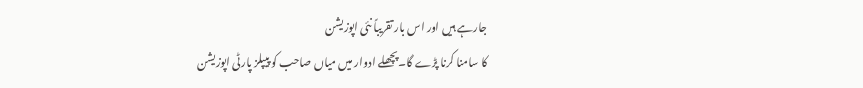جارہے ہیں اور اس بار تقریباً نئی اپوزیشن
کا سامنا کرنا پڑے گا۔پچھلے ادوار میں میاں صاحب کو پیپلز پارٹی اپوزیشن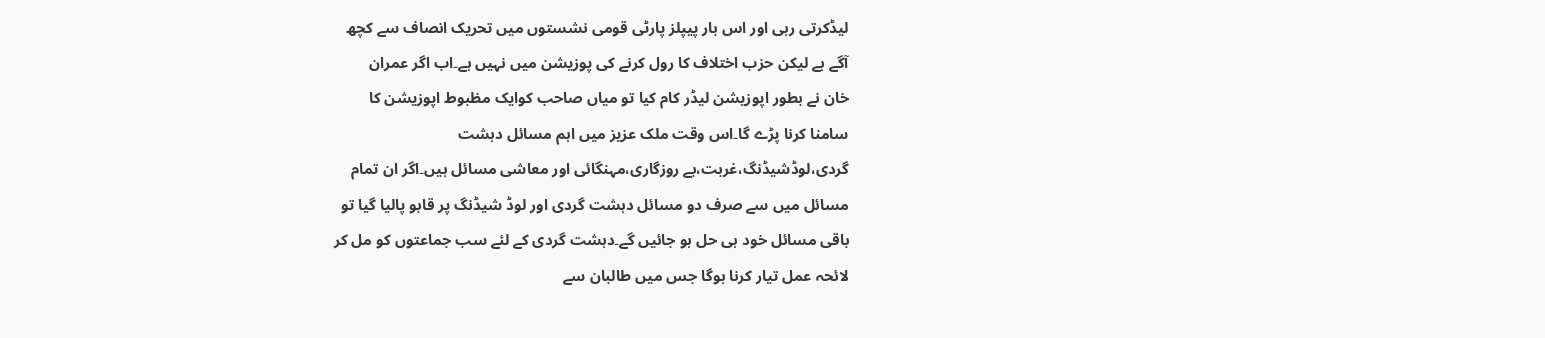لیڈکرتی رہی اور اس بار پیپلز پارٹی قومی نشستوں میں تحریک انصاف سے کچھ
آگے ہے لیکن حزب اختلاف کا رول کرنے کی پوزیشن میں نہیں ہے۔اب اگر عمران
خان نے بطور اپوزیشن لیڈر کام کیا تو میاں صاحب کوایک مظبوط اپوزیشن کا
سامنا کرنا پڑے گا۔اس وقت ملک عزیز میں اہم مسائل دہشت
گردی،لوڈشیڈنگ،غربت،بے روزگاری،مہنگائی اور معاشی مسائل ہیں۔اگر ان تمام
مسائل میں سے صرف دو مسائل دہشت گردی اور لوڈ شیڈنگ پر قابو پالیا گیا تو
باقی مسائل خود ہی حل ہو جائیں گے۔دہشت گردی کے لئے سب جماعتوں کو مل کر
لائحہ عمل تیار کرنا ہوگا جس میں طالبان سے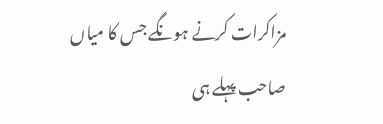مزاکرات کرنے ہونگے جس کا میاں
صاحب پہلے ہی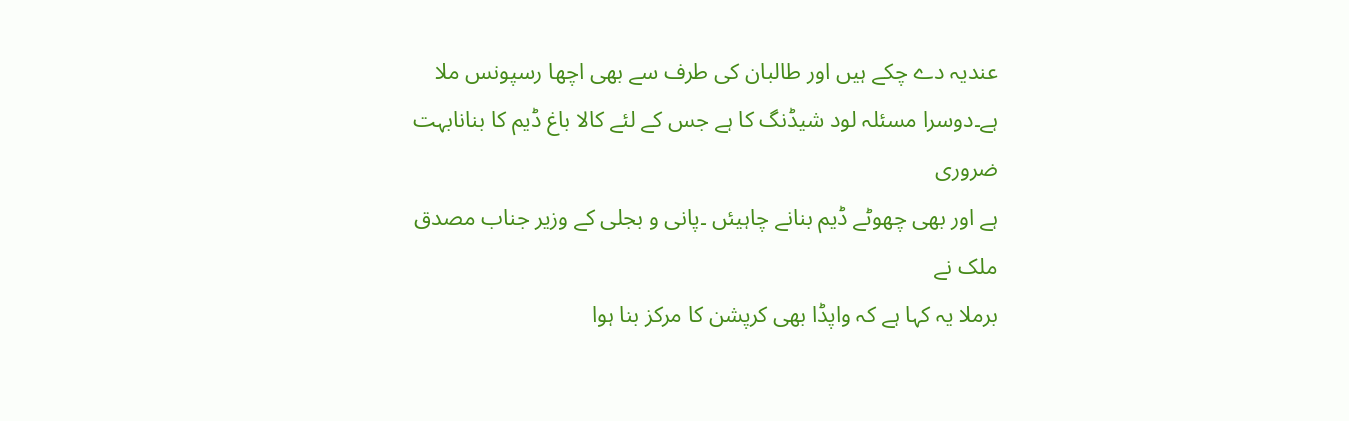عندیہ دے چکے ہیں اور طالبان کی طرف سے بھی اچھا رسپونس ملا
ہے۔دوسرا مسئلہ لود شیڈنگ کا ہے جس کے لئے کالا باغ ڈیم کا بنانابہت ضروری
ہے اور بھی چھوٹے ڈیم بنانے چاہیئں ۔پانی و بجلی کے وزیر جناب مصدق ملک نے
برملا یہ کہا ہے کہ واپڈا بھی کرپشن کا مرکز بنا ہوا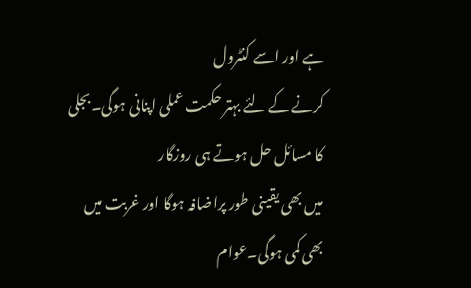ہے اور اسے کنٹرول
کرنے کے لئے بہتر حکمت عملی اپنانی ہوگی۔بجلی کا مسائل حل ہوتے ہی روزگار
میں بھی یقینی طور پراضافہ ہوگا اور غربت میں بھی کمی ہوگی۔عوام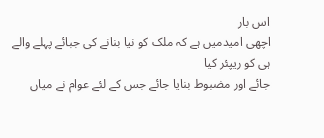اس بار
اچھی امیدمیں ہے کہ ملک کو نیا بنانے کی جبائے پہلے والے ہی کو ریپئر کیا
جائے اور مضبوط بنایا جائے جس کے لئے عوام نے میاں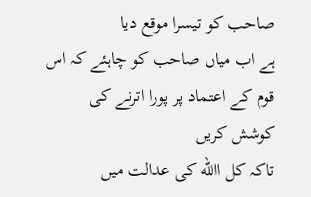صاحب کو تیسرا موقع دیا
ہے اب میاں صاحب کو چاہئے کہ اس قوم کے اعتماد پر پورا اترنے کی کوشش کریں
تاکہ کل االله کی عدالت میں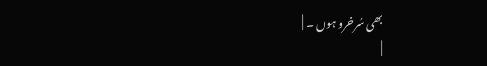بھی سُرخرو ہوں ۔ |
|